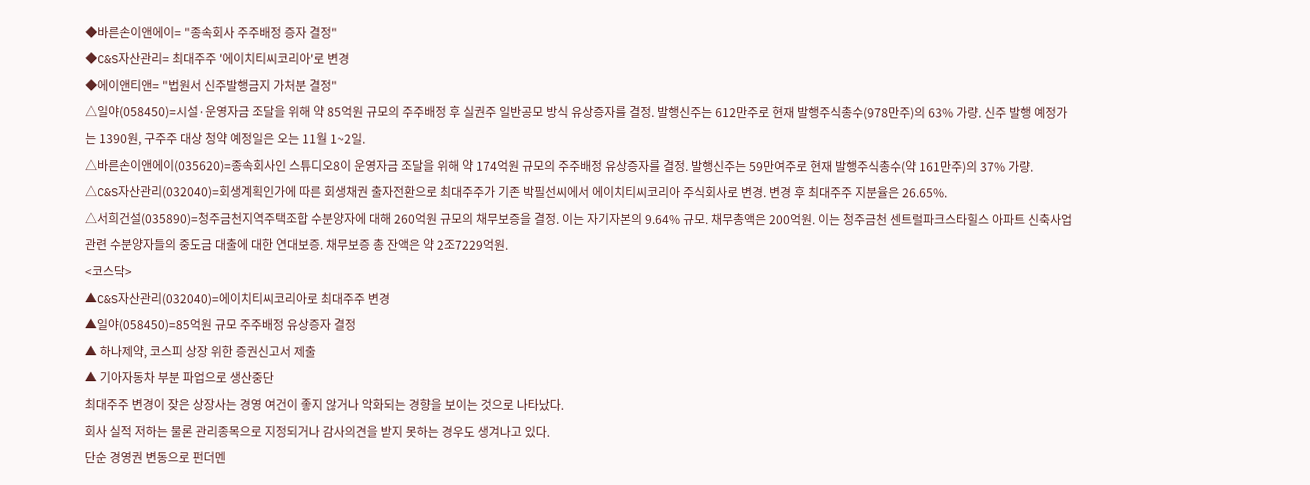◆바른손이앤에이= "종속회사 주주배정 증자 결정"
◆C&S자산관리= 최대주주 '에이치티씨코리아'로 변경
◆에이앤티앤= "법원서 신주발행금지 가처분 결정"
△일야(058450)=시설·운영자금 조달을 위해 약 85억원 규모의 주주배정 후 실권주 일반공모 방식 유상증자를 결정. 발행신주는 612만주로 현재 발행주식총수(978만주)의 63% 가량. 신주 발행 예정가는 1390원, 구주주 대상 청약 예정일은 오는 11월 1~2일.
△바른손이앤에이(035620)=종속회사인 스튜디오8이 운영자금 조달을 위해 약 174억원 규모의 주주배정 유상증자를 결정. 발행신주는 59만여주로 현재 발행주식총수(약 161만주)의 37% 가량.
△C&S자산관리(032040)=회생계획인가에 따른 회생채권 출자전환으로 최대주주가 기존 박필선씨에서 에이치티씨코리아 주식회사로 변경. 변경 후 최대주주 지분율은 26.65%.
△서희건설(035890)=청주금천지역주택조합 수분양자에 대해 260억원 규모의 채무보증을 결정. 이는 자기자본의 9.64% 규모. 채무총액은 200억원. 이는 청주금천 센트럴파크스타힐스 아파트 신축사업 관련 수분양자들의 중도금 대출에 대한 연대보증. 채무보증 총 잔액은 약 2조7229억원.
<코스닥>
▲C&S자산관리(032040)=에이치티씨코리아로 최대주주 변경
▲일야(058450)=85억원 규모 주주배정 유상증자 결정
▲ 하나제약, 코스피 상장 위한 증권신고서 제출
▲ 기아자동차 부분 파업으로 생산중단
최대주주 변경이 잦은 상장사는 경영 여건이 좋지 않거나 악화되는 경향을 보이는 것으로 나타났다.
회사 실적 저하는 물론 관리종목으로 지정되거나 감사의견을 받지 못하는 경우도 생겨나고 있다.
단순 경영권 변동으로 펀더멘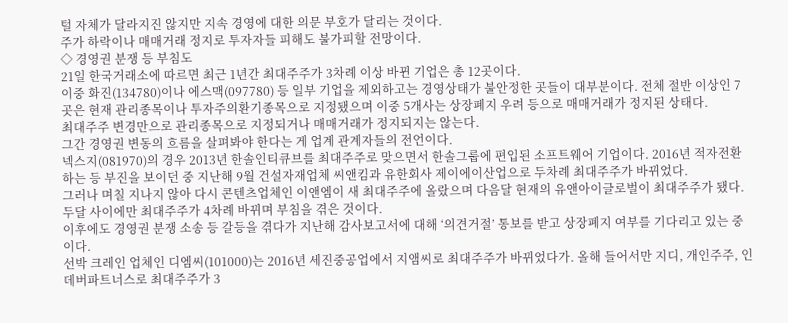털 자체가 달라지진 않지만 지속 경영에 대한 의문 부호가 달리는 것이다.
주가 하락이나 매매거래 정지로 투자자들 피해도 불가피할 전망이다.
◇ 경영권 분쟁 등 부침도
21일 한국거래소에 따르면 최근 1년간 최대주주가 3차례 이상 바뀐 기업은 총 12곳이다.
이중 화진(134780)이나 에스맥(097780) 등 일부 기업을 제외하고는 경영상태가 불안정한 곳들이 대부분이다. 전체 절반 이상인 7곳은 현재 관리종목이나 투자주의환기종목으로 지정됐으며 이중 5개사는 상장폐지 우려 등으로 매매거래가 정지된 상태다.
최대주주 변경만으로 관리종목으로 지정되거나 매매거래가 정지되지는 않는다.
그간 경영권 변동의 흐름을 살펴봐야 한다는 게 업계 관계자들의 전언이다.
넥스지(081970)의 경우 2013년 한솔인티큐브를 최대주주로 맞으면서 한솔그룹에 편입된 소프트웨어 기업이다. 2016년 적자전환하는 등 부진을 보이던 중 지난해 9월 건설자재업체 씨앤킴과 유한회사 제이에이산업으로 두차례 최대주주가 바뀌었다.
그러나 며칠 지나지 않아 다시 콘텐츠업체인 이앤엠이 새 최대주주에 올랐으며 다음달 현재의 유앤아이글로벌이 최대주주가 됐다.
두달 사이에만 최대주주가 4차례 바뀌며 부침을 겪은 것이다.
이후에도 경영권 분쟁 소송 등 갈등을 겪다가 지난해 감사보고서에 대해 ‘의견거절’ 통보를 받고 상장폐지 여부를 기다리고 있는 중이다.
선박 크레인 업체인 디엠씨(101000)는 2016년 세진중공업에서 지앰씨로 최대주주가 바뀌었다가. 올해 들어서만 지디, 개인주주, 인데버파트너스로 최대주주가 3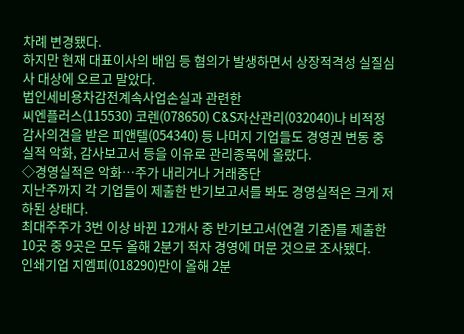차례 변경됐다.
하지만 현재 대표이사의 배임 등 혐의가 발생하면서 상장적격성 실질심사 대상에 오르고 말았다.
법인세비용차감전계속사업손실과 관련한
씨엔플러스(115530) 코렌(078650) C&S자산관리(032040)나 비적정 감사의견을 받은 피앤텔(054340) 등 나머지 기업들도 경영권 변동 중 실적 악화, 감사보고서 등을 이유로 관리종목에 올랐다.
◇경영실적은 악화…주가 내리거나 거래중단
지난주까지 각 기업들이 제출한 반기보고서를 봐도 경영실적은 크게 저하된 상태다.
최대주주가 3번 이상 바뀐 12개사 중 반기보고서(연결 기준)를 제출한 10곳 중 9곳은 모두 올해 2분기 적자 경영에 머문 것으로 조사됐다.
인쇄기업 지엠피(018290)만이 올해 2분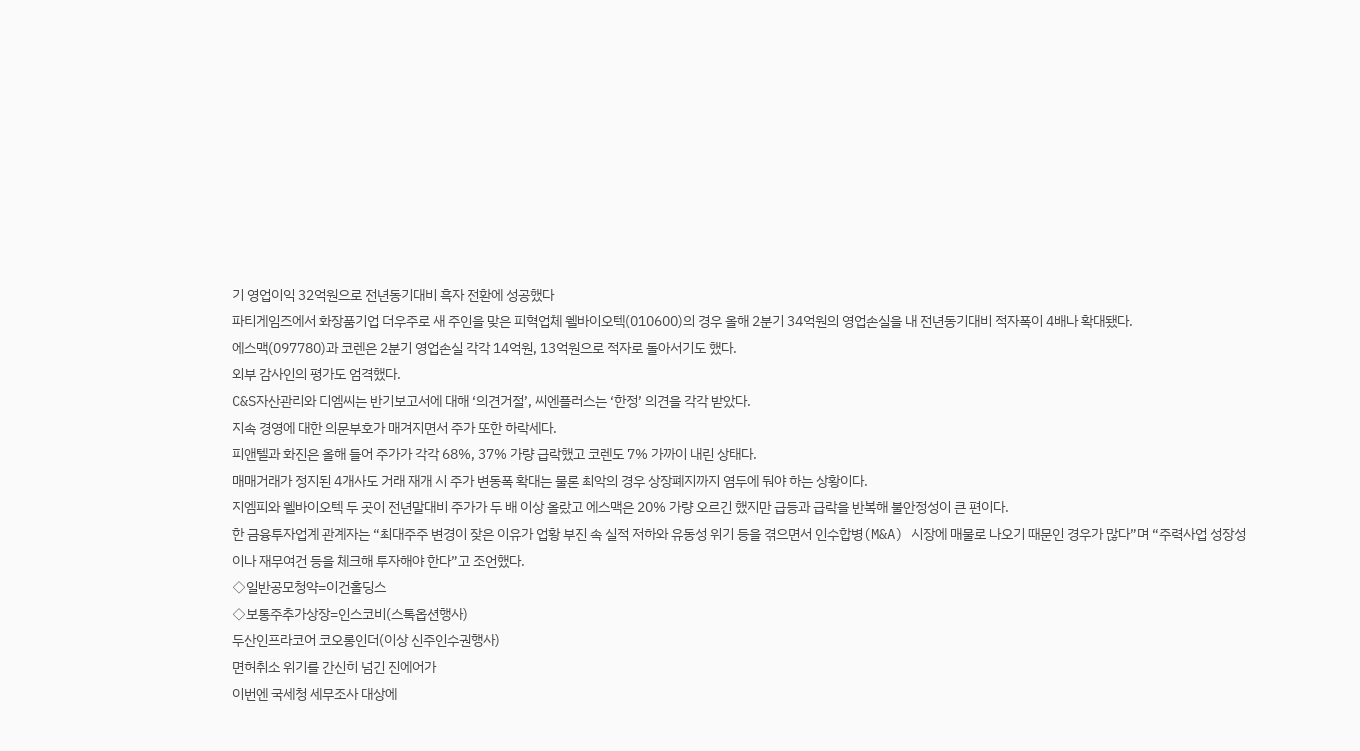기 영업이익 32억원으로 전년동기대비 흑자 전환에 성공했다
파티게임즈에서 화장품기업 더우주로 새 주인을 맞은 피혁업체 웰바이오텍(010600)의 경우 올해 2분기 34억원의 영업손실을 내 전년동기대비 적자폭이 4배나 확대됐다.
에스맥(097780)과 코렌은 2분기 영업손실 각각 14억원, 13억원으로 적자로 돌아서기도 했다.
외부 감사인의 평가도 엄격했다.
C&S자산관리와 디엠씨는 반기보고서에 대해 ‘의견거절’, 씨엔플러스는 ‘한정’ 의견을 각각 받았다.
지속 경영에 대한 의문부호가 매겨지면서 주가 또한 하락세다.
피앤텔과 화진은 올해 들어 주가가 각각 68%, 37% 가량 급락했고 코렌도 7% 가까이 내린 상태다.
매매거래가 정지된 4개사도 거래 재개 시 주가 변동폭 확대는 물론 최악의 경우 상장폐지까지 염두에 둬야 하는 상황이다.
지엠피와 웰바이오텍 두 곳이 전년말대비 주가가 두 배 이상 올랐고 에스맥은 20% 가량 오르긴 했지만 급등과 급락을 반복해 불안정성이 큰 편이다.
한 금융투자업계 관계자는 “최대주주 변경이 잦은 이유가 업황 부진 속 실적 저하와 유동성 위기 등을 겪으면서 인수합병(M&A) 시장에 매물로 나오기 때문인 경우가 많다”며 “주력사업 성장성이나 재무여건 등을 체크해 투자해야 한다”고 조언했다.
◇일반공모청약=이건홀딩스
◇보통주추가상장=인스코비(스톡옵션행사)
두산인프라코어 코오롱인더(이상 신주인수권행사)
면허취소 위기를 간신히 넘긴 진에어가
이번엔 국세청 세무조사 대상에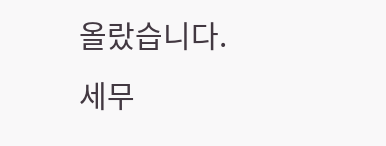올랐습니다.
세무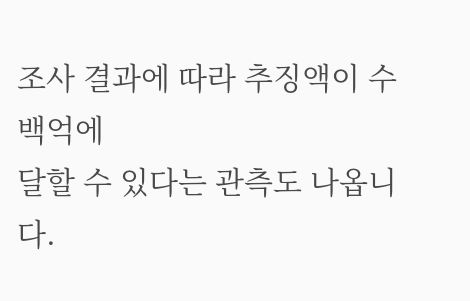조사 결과에 따라 추징액이 수백억에
달할 수 있다는 관측도 나옵니다.